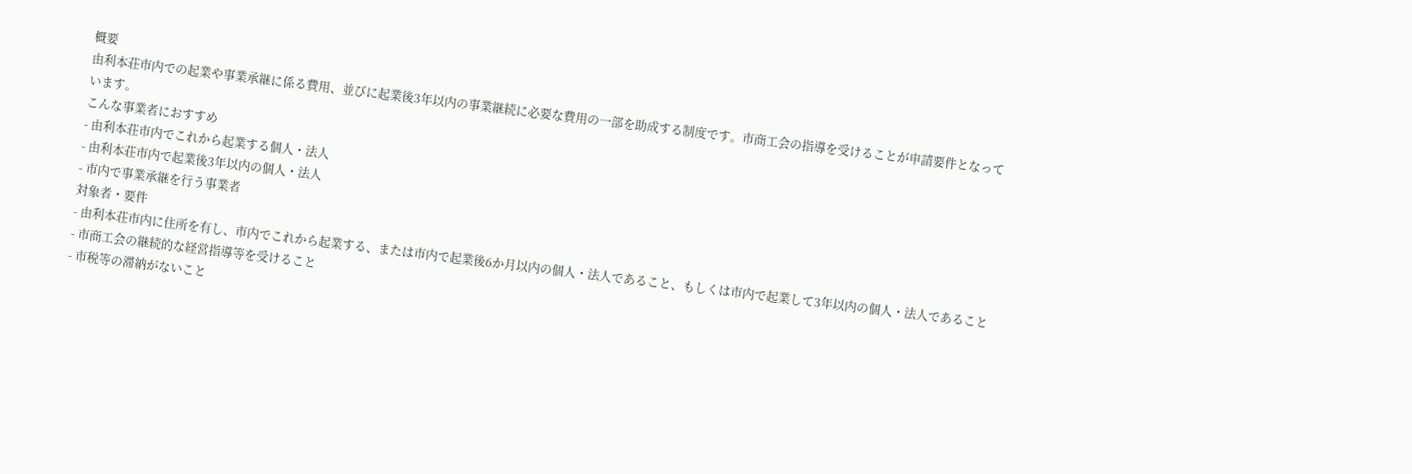概要
由利本荘市内での起業や事業承継に係る費用、並びに起業後3年以内の事業継続に必要な費用の一部を助成する制度です。市商工会の指導を受けることが申請要件となっています。
こんな事業者におすすめ
- 由利本荘市内でこれから起業する個人・法人
- 由利本荘市内で起業後3年以内の個人・法人
- 市内で事業承継を行う事業者
対象者・要件
- 由利本荘市内に住所を有し、市内でこれから起業する、または市内で起業後6か月以内の個人・法人であること、もしくは市内で起業して3年以内の個人・法人であること
- 市商工会の継続的な経営指導等を受けること
- 市税等の滞納がないこと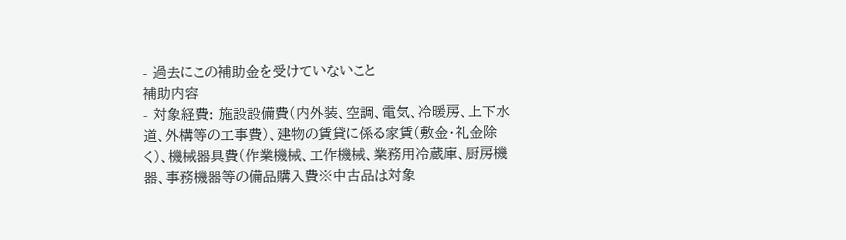- 過去にこの補助金を受けていないこと
補助内容
- 対象経費: 施設設備費(内外装、空調、電気、冷暖房、上下水道、外構等の工事費)、建物の賃貸に係る家賃(敷金・礼金除く)、機械器具費(作業機械、工作機械、業務用冷蔵庫、厨房機器、事務機器等の備品購入費※中古品は対象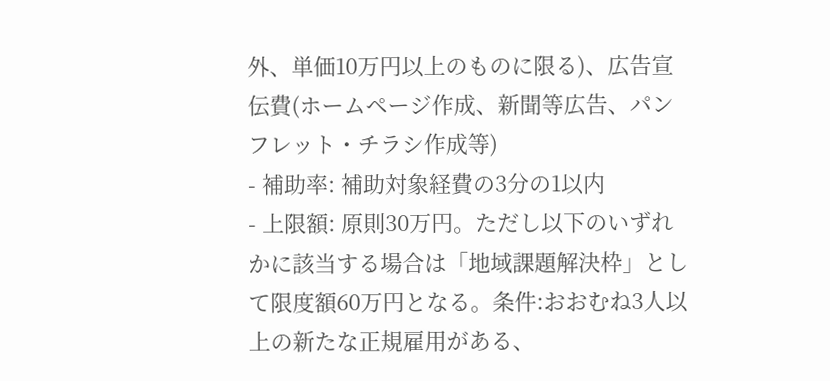外、単価10万円以上のものに限る)、広告宣伝費(ホームページ作成、新聞等広告、パンフレット・チラシ作成等)
- 補助率: 補助対象経費の3分の1以内
- 上限額: 原則30万円。ただし以下のいずれかに該当する場合は「地域課題解決枠」として限度額60万円となる。条件:おおむね3人以上の新たな正規雇用がある、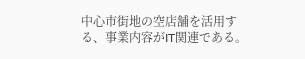中心市街地の空店舗を活用する、事業内容がIT関連である。